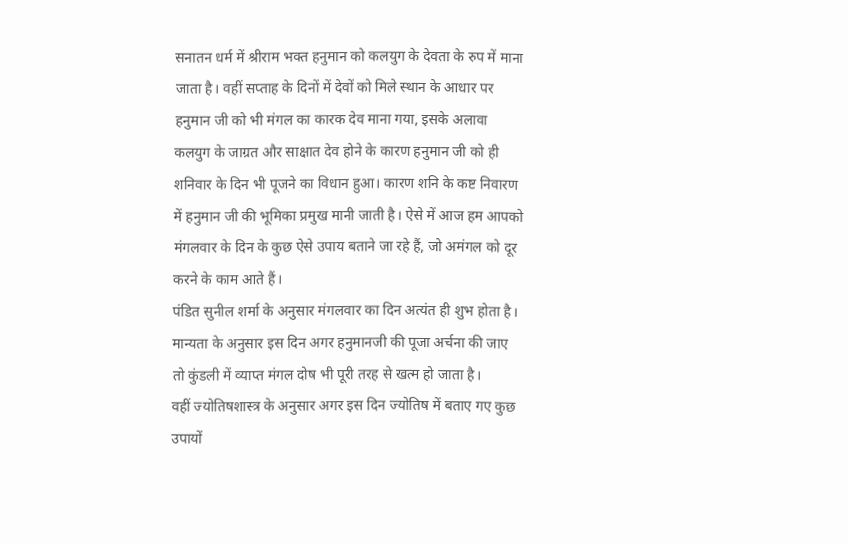सनातन धर्म में श्रीराम भक्त हनुमान को कलयुग के देवता के रुप में माना जाता है। वहीं सप्ताह के दिनों में देवों को मिले स्थान के आधार पर हनुमान जी को भी मंगल का कारक देव माना गया, इसके अलावा कलयुग के जाग्रत और साक्षात देव होने के कारण हनुमान जी को ही शनिवार के दिन भी पूजने का विधान हुआ। कारण शनि के कष्ट निवारण में हनुमान जी की भूमिका प्रमुख मानी जाती है। ऐसे में आज हम आपको मंगलवार के दिन के कुछ ऐसे उपाय बताने जा रहे हैं, जो अमंगल को दूर करने के काम आते हैं।
पंडित सुनील शर्मा के अनुसार मंगलवार का दिन अत्यंत ही शुभ होता है। मान्यता के अनुसार इस दिन अगर हनुमानजी की पूजा अर्चना की जाए तो कुंडली में व्याप्त मंगल दोष भी पूरी तरह से खत्म हो जाता है।
वहीं ज्योतिषशास्त्र के अनुसार अगर इस दिन ज्योतिष में बताए गए कुछ उपायों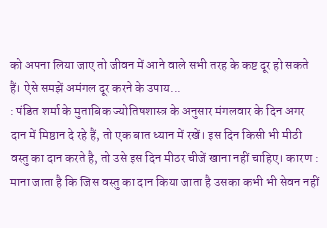को अपना लिया जाए तो जीवन में आने वाले सभी तरह के कष्ट दूर हो सकते हैं। ऐसे समझें अमंगल दूर करने के उपाय...
: पंडित शर्मा के मुताबिक ज्योतिषशास्त्र के अनुसार मंगलवार के दिन अगर दान में मिष्ठान दे रहे हैं, तो एक बात ध्यान में रखें। इस दिन किसी भी मीठी वस्तु का दान करते है, तो उसे इस दिन मीठर चीजें खाना नहीं चाहिए। कारण : माना जाता है कि जिस वस्तु का दान किया जाता है उसका कभी भी सेवन नहीं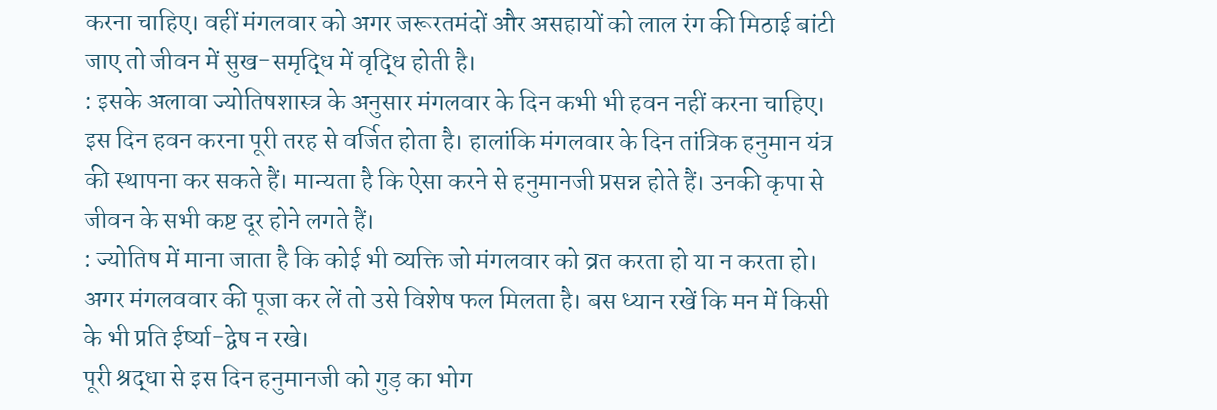करना चाहिए। वहीं मंगलवार को अगर जरूरतमंदों और असहायों को लाल रंग की मिठाई बांटी जाए तो जीवन में सुख-समृद्धि में वृद्धि होती है।
: इसके अलावा ज्योतिषशास्त्र के अनुसार मंगलवार के दिन कभी भी हवन नहीं करना चाहिए। इस दिन हवन करना पूरी तरह से वर्जित होता है। हालांकि मंगलवार के दिन तांत्रिक हनुमान यंत्र की स्थापना कर सकते हैं। मान्यता है कि ऐसा करने से हनुमानजी प्रसन्न होते हैं। उनकी कृपा से जीवन के सभी कष्ट दूर होने लगते हैं।
: ज्योतिष में माना जाता है कि कोई भी व्यक्ति जो मंगलवार को व्रत करता हो या न करता हो। अगर मंगलववार की पूजा कर लें तो उसे विशेष फल मिलता है। बस ध्यान रखें कि मन में किसी के भी प्रति ईर्ष्या-द्वेष न रखे।
पूरी श्रद्धा से इस दिन हनुमानजी को गुड़ का भोग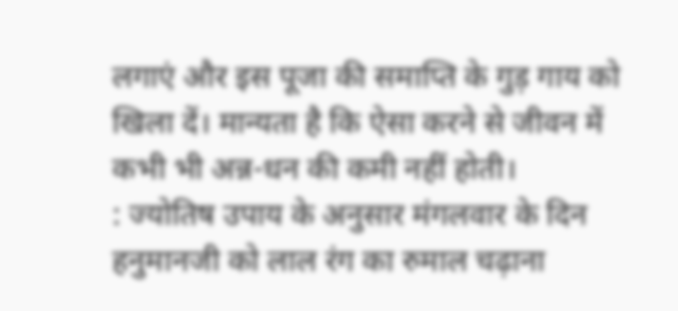लगाएं और इस पूजा की समाप्ति के गुड़ गाय को खिला दें। मान्यता है कि ऐसा करने से जीवन में कभी भी अन्न-धन की कमी नहीं होती।
: ज्योतिष उपाय के अनुसार मंगलवार के दिन हनुमानजी को लाल रंग का रुमाल चढ़ाना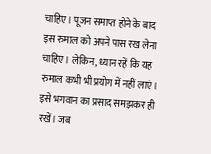चाहिए। पूजन समाप्त होने के बाद इस रुमाल को अपने पास रख लेना चाहिए। लेकिन, ध्यान रहें कि यह रुमाल कभी भी प्रयोग में नहीं लाएं।
इसे भगवान का प्रसाद समझकर ही रखें। जब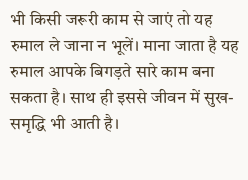भी किसी जरूरी काम से जाएं तो यह रुमाल ले जाना न भूलें। माना जाता है यह रुमाल आपके बिगड़ते सारे काम बना सकता है। साथ ही इससे जीवन में सुख-समृद्धि भी आती है।